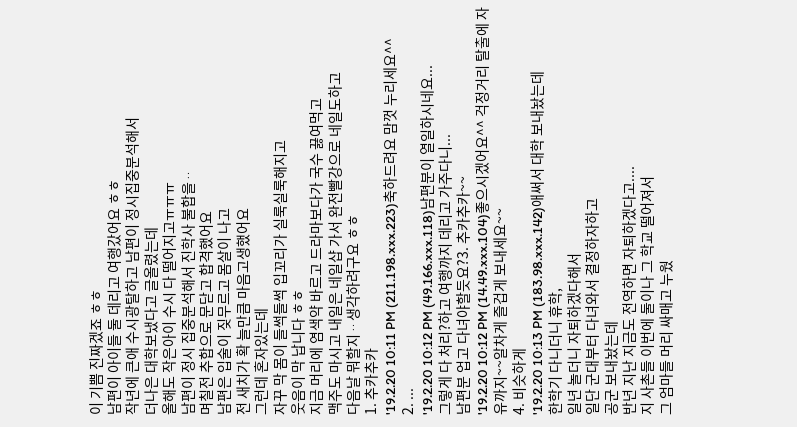이 기쁨 진짜겠죠 ㅎㅎ
남편이 아이들 둘 데리고 여행갔어요 ㅎㅎ
작년에 큰애 수시광탈하고 남편이 정시집중분석해서
더나은 대학보냈다고 글올렸는데
올해도 작은아이 수시 다 떨어지고ㅠㅠㅠ
남편이 정시 집중분석해서 진학사 불합을ᆢ
며칠전 추합으로 문닫고 합격했어요
남편은 입술이 짖무르고 몸살이 나고
전 새치가 확 늘만큼 마음고생했어요
그런데 혼자있는데
자꾸 막 몸이 들썩들썩 입꼬리가 실룩실룩해지고
웃음이 막 납니다 ㅎㅎ
지금 머리에 염색약 바르고 드라마보다가 국수 끓여먹고
맥주도 마시고 내일은 네일샵 가서 완전빨강으로 네일도하고
다음날 뭐할지ᆢ생각하려구요 ㅎㅎ
1. 추카추카
'19.2.20 10:11 PM (211.198.xxx.223)축하드려요 맘껏 누리세요^^
2. ...
'19.2.20 10:12 PM (49.166.xxx.118)남편분이 열일하시네요...
그렇게 다 처리?하고 여행까지 데리고 가주다니...
남편분 업고 다녀야할듯요?3. 추카추카~~
'19.2.20 10:12 PM (14.49.xxx.104)좋으시겠어요^^ 걱정거리 탈출에 자유까지~~알차게 즐겁게 보내세요~~
4. 비슷하게
'19.2.20 10:13 PM (183.98.xxx.142)애써서 대학 보내놨는데
한학기 다니더니 휴학,
일년 놀더니 자퇴하겠다해서
일단 군대부터 다녀와서 결정하자하고
공군 보내놨는데
반년 지난 지금도 전역하면 자퇴하겠다고....
지 사촌들 이번에 둘이나 그 학교 떨어져서
그 엄마들 머리 싸매고 누웠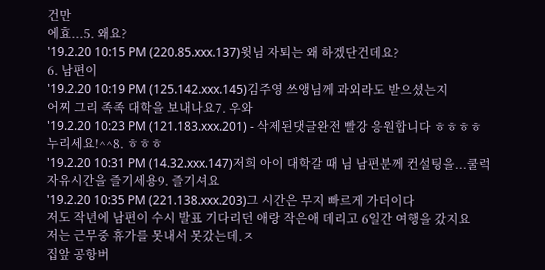건만
에효...5. 왜요?
'19.2.20 10:15 PM (220.85.xxx.137)윗님 자퇴는 왜 하겠단건데요?
6. 남편이
'19.2.20 10:19 PM (125.142.xxx.145)김주영 쓰앵님께 과외라도 받으셨는지
어찌 그리 족족 대학을 보내나요7. 우와
'19.2.20 10:23 PM (121.183.xxx.201) - 삭제된댓글완전 빨강 응원합니다 ㅎㅎㅎㅎ
누리세요!^^8. ㅎㅎㅎ
'19.2.20 10:31 PM (14.32.xxx.147)저희 아이 대학갈 때 님 남편분께 컨설팅을...쿨럭
자유시간을 즐기세용9. 즐기셔요
'19.2.20 10:35 PM (221.138.xxx.203)그 시간은 무지 빠르게 가더이다
저도 작년에 남편이 수시 발표 기다리던 애랑 작은애 데리고 6일간 여행을 갔지요
저는 근무중 휴가를 못내서 못갔는데.ㅈ
집앞 공항버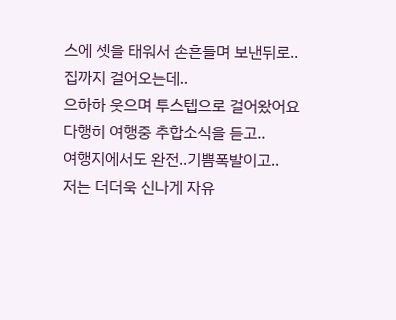스에 셋을 태워서 손흔들며 보낸뒤로..
집까지 걸어오는데..
으하하 웃으며 투스텝으로 걸어왔어요
다행히 여행중 추합소식을 듣고..
여행지에서도 완전..기쁨폭발이고..
저는 더더욱 신나게 자유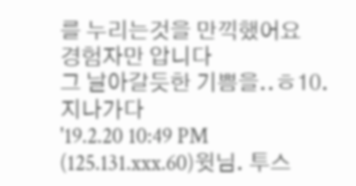를 누리는것을 만끽했어요
경험자만 압니다
그 날아갈듯한 기쁨을..ㅎ10. 지나가다
'19.2.20 10:49 PM (125.131.xxx.60)윗님. 투스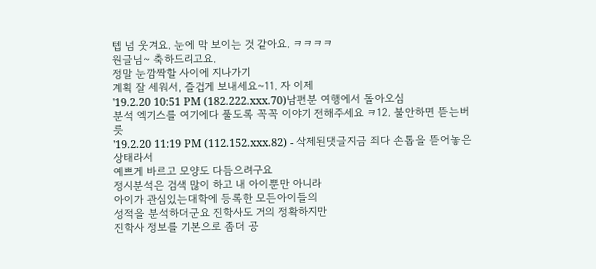텝 넘 웃겨요. 눈에 막 보이는 것 같아요. ㅋㅋㅋㅋ
원글님~ 축하드리고요.
정말 눈깜짝할 사이에 지나가기
계획 잘 세워서, 즐겁게 보내세요~11. 자 이제
'19.2.20 10:51 PM (182.222.xxx.70)남편분 여행에서 돌아오심
분석 엑기스를 여기에다 풀도록 꼭꼭 이야기 전해주세요 ㅋ12. 불안하면 뜯는버릇
'19.2.20 11:19 PM (112.152.xxx.82) - 삭제된댓글지금 죄다 손톱을 뜯어놓은 상태라서
예쁘게 바르고 모양도 다듬으려구요
정시분석은 검색 많이 하고 내 아이뿐만 아니라
아이가 관심있는대학에 등록한 모든아이들의
성적을 분석하더군요 진학사도 거의 정확하지만
진학사 정보를 기본으로 좀더 공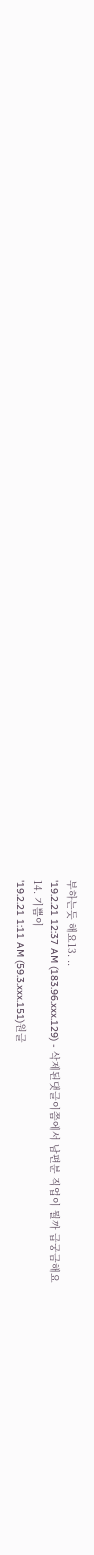부하는듯 해요13. ..
'19.2.21 12:37 AM (183.96.xxx.129) - 삭제된댓글이쯤에서 남편분 직업이 뭘까 급궁금해요
14. 기쁨이
'19.2.21 1:11 AM (59.3.xxx.151)원글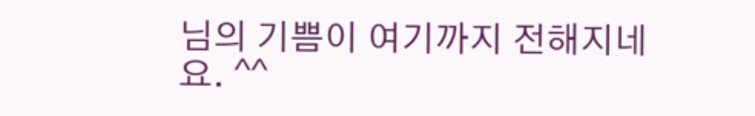님의 기쁨이 여기까지 전해지네요. ^^